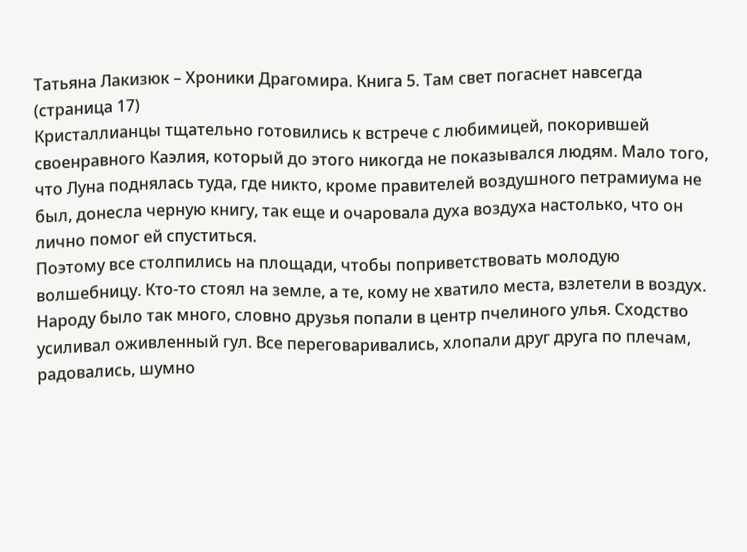Татьяна Лакизюк – Хроники Драгомира. Книга 5. Там свет погаснет навсегда (страница 17)
Кристаллианцы тщательно готовились к встрече с любимицей, покорившей своенравного Каэлия, который до этого никогда не показывался людям. Мало того, что Луна поднялась туда, где никто, кроме правителей воздушного петрамиума не был, донесла черную книгу, так еще и очаровала духа воздуха настолько, что он лично помог ей спуститься.
Поэтому все столпились на площади, чтобы поприветствовать молодую волшебницу. Кто-то стоял на земле, а те, кому не хватило места, взлетели в воздух. Народу было так много, словно друзья попали в центр пчелиного улья. Сходство усиливал оживленный гул. Все переговаривались, хлопали друг друга по плечам, радовались, шумно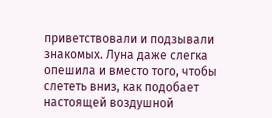приветствовали и подзывали знакомых. Луна даже слегка опешила и вместо того, чтобы слететь вниз, как подобает настоящей воздушной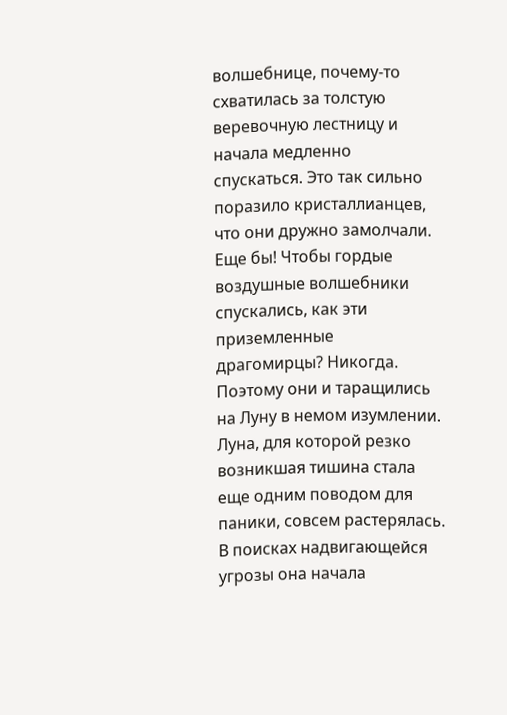волшебнице, почему-то схватилась за толстую веревочную лестницу и начала медленно спускаться. Это так сильно поразило кристаллианцев, что они дружно замолчали. Еще бы! Чтобы гордые воздушные волшебники спускались, как эти приземленные драгомирцы? Никогда. Поэтому они и таращились на Луну в немом изумлении.
Луна, для которой резко возникшая тишина стала еще одним поводом для паники, совсем растерялась. В поисках надвигающейся угрозы она начала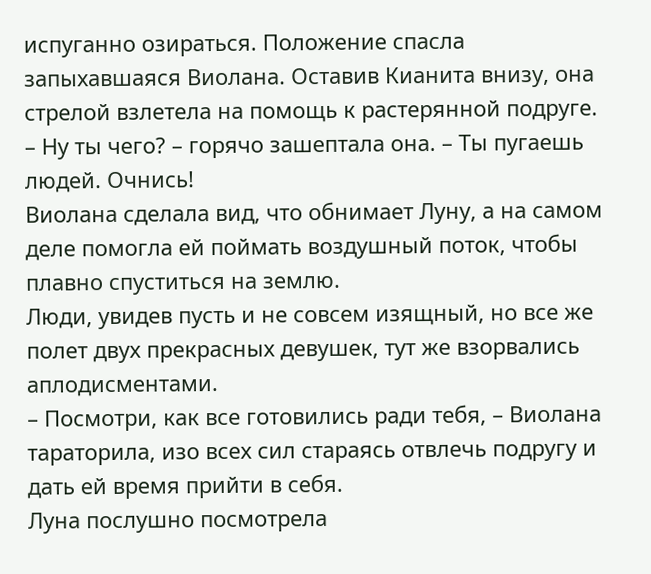испуганно озираться. Положение спасла запыхавшаяся Виолана. Оставив Кианита внизу, она стрелой взлетела на помощь к растерянной подруге.
– Ну ты чего? – горячо зашептала она. – Ты пугаешь людей. Очнись!
Виолана сделала вид, что обнимает Луну, а на самом деле помогла ей поймать воздушный поток, чтобы плавно спуститься на землю.
Люди, увидев пусть и не совсем изящный, но все же полет двух прекрасных девушек, тут же взорвались аплодисментами.
– Посмотри, как все готовились ради тебя, – Виолана тараторила, изо всех сил стараясь отвлечь подругу и дать ей время прийти в себя.
Луна послушно посмотрела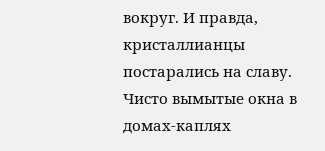вокруг. И правда, кристаллианцы постарались на славу. Чисто вымытые окна в домах-каплях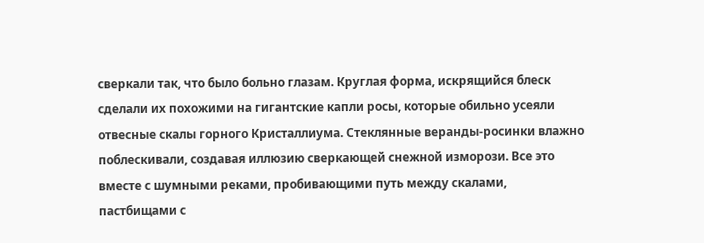сверкали так, что было больно глазам. Круглая форма, искрящийся блеск сделали их похожими на гигантские капли росы, которые обильно усеяли отвесные скалы горного Кристаллиума. Стеклянные веранды-росинки влажно поблескивали, создавая иллюзию сверкающей снежной изморози. Все это вместе с шумными реками, пробивающими путь между скалами, пастбищами с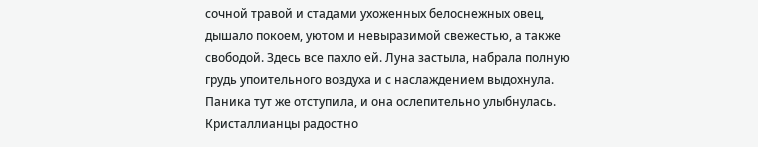сочной травой и стадами ухоженных белоснежных овец, дышало покоем, уютом и невыразимой свежестью, а также свободой. Здесь все пахло ей. Луна застыла, набрала полную грудь упоительного воздуха и с наслаждением выдохнула. Паника тут же отступила, и она ослепительно улыбнулась.
Кристаллианцы радостно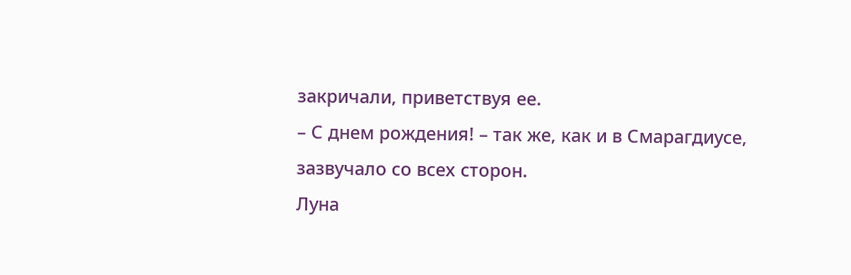закричали, приветствуя ее.
– С днем рождения! – так же, как и в Смарагдиусе, зазвучало со всех сторон.
Луна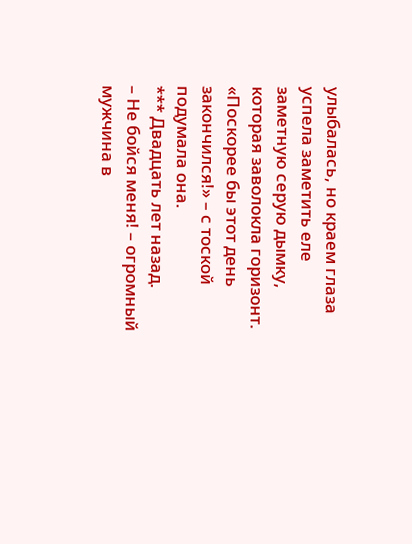улыбалась, но краем глаза успела заметить еле заметную серую дымку, которая заволокла горизонт.
«Поскорее бы этот день закончился!» – с тоской подумала она.
*** Двадцать лет назад.
– Не бойся меня! – огромный мужчина в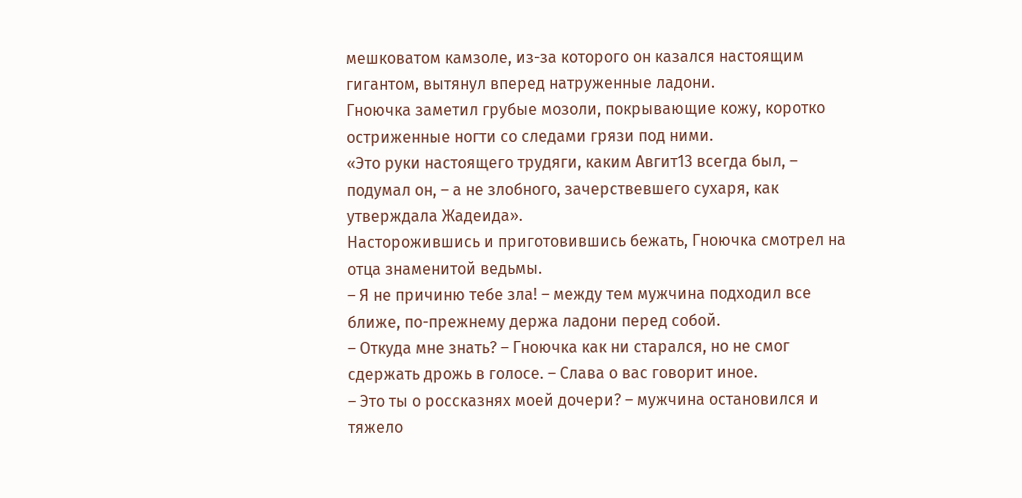мешковатом камзоле, из-за которого он казался настоящим гигантом, вытянул вперед натруженные ладони.
Гноючка заметил грубые мозоли, покрывающие кожу, коротко остриженные ногти со следами грязи под ними.
«Это руки настоящего трудяги, каким Авгит13 всегда был, – подумал он, – а не злобного, зачерствевшего сухаря, как утверждала Жадеида».
Насторожившись и приготовившись бежать, Гноючка смотрел на отца знаменитой ведьмы.
– Я не причиню тебе зла! – между тем мужчина подходил все ближе, по-прежнему держа ладони перед собой.
– Откуда мне знать? – Гноючка как ни старался, но не смог сдержать дрожь в голосе. – Слава о вас говорит иное.
– Это ты о россказнях моей дочери? – мужчина остановился и тяжело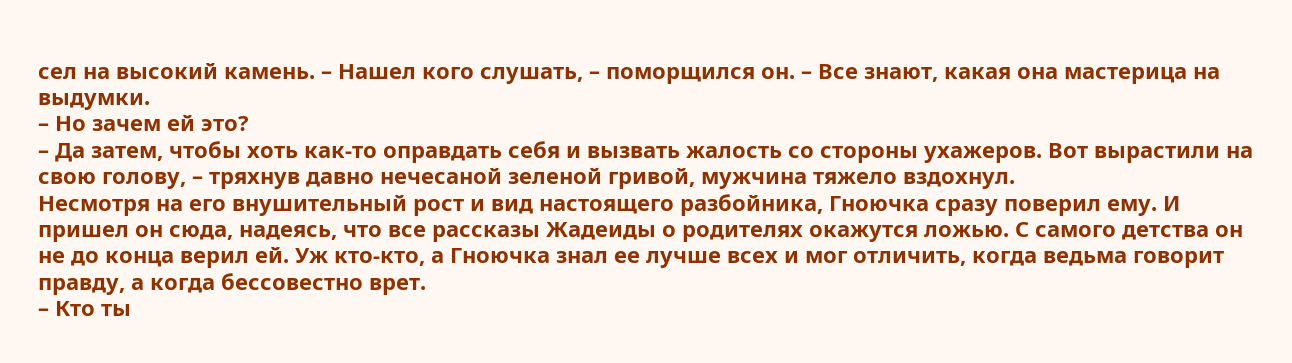сел на высокий камень. – Нашел кого слушать, – поморщился он. – Все знают, какая она мастерица на выдумки.
– Но зачем ей это?
– Да затем, чтобы хоть как-то оправдать себя и вызвать жалость со стороны ухажеров. Вот вырастили на свою голову, – тряхнув давно нечесаной зеленой гривой, мужчина тяжело вздохнул.
Несмотря на его внушительный рост и вид настоящего разбойника, Гноючка сразу поверил ему. И пришел он сюда, надеясь, что все рассказы Жадеиды о родителях окажутся ложью. С самого детства он не до конца верил ей. Уж кто-кто, а Гноючка знал ее лучше всех и мог отличить, когда ведьма говорит правду, а когда бессовестно врет.
– Кто ты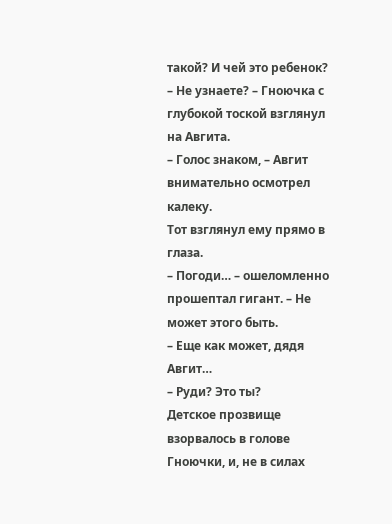такой? И чей это ребенок?
– Не узнаете? – Гноючка с глубокой тоской взглянул на Авгита.
– Голос знаком, – Авгит внимательно осмотрел калеку.
Тот взглянул ему прямо в глаза.
– Погоди… – ошеломленно прошептал гигант. – Не может этого быть.
– Еще как может, дядя Авгит…
– Руди? Это ты?
Детское прозвище взорвалось в голове Гноючки, и, не в силах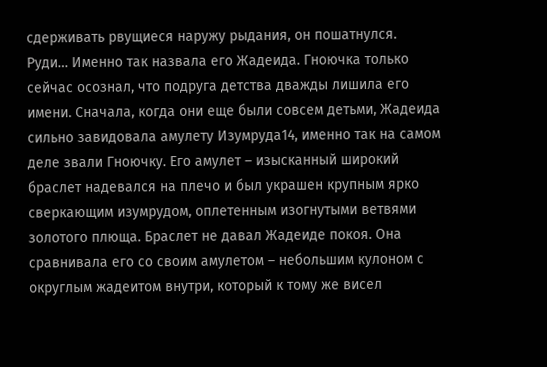сдерживать рвущиеся наружу рыдания, он пошатнулся.
Руди… Именно так назвала его Жадеида. Гноючка только сейчас осознал, что подруга детства дважды лишила его имени. Сначала, когда они еще были совсем детьми, Жадеида сильно завидовала амулету Изумруда14, именно так на самом деле звали Гноючку. Его амулет – изысканный широкий браслет надевался на плечо и был украшен крупным ярко сверкающим изумрудом, оплетенным изогнутыми ветвями золотого плюща. Браслет не давал Жадеиде покоя. Она сравнивала его со своим амулетом – небольшим кулоном с округлым жадеитом внутри, который к тому же висел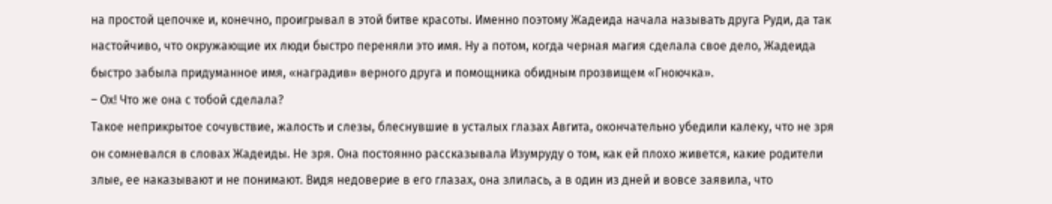на простой цепочке и, конечно, проигрывал в этой битве красоты. Именно поэтому Жадеида начала называть друга Руди, да так настойчиво, что окружающие их люди быстро переняли это имя. Ну а потом, когда черная магия сделала свое дело, Жадеида быстро забыла придуманное имя, «наградив» верного друга и помощника обидным прозвищем «Гноючка».
– Ох! Что же она с тобой сделала?
Такое неприкрытое сочувствие, жалость и слезы, блеснувшие в усталых глазах Авгита, окончательно убедили калеку, что не зря он сомневался в словах Жадеиды. Не зря. Она постоянно рассказывала Изумруду о том, как ей плохо живется, какие родители злые, ее наказывают и не понимают. Видя недоверие в его глазах, она злилась, а в один из дней и вовсе заявила, что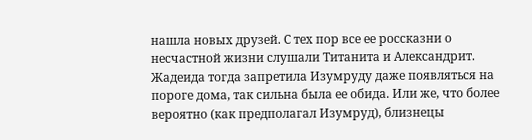нашла новых друзей. С тех пор все ее россказни о несчастной жизни слушали Титанита и Александрит. Жадеида тогда запретила Изумруду даже появляться на пороге дома, так сильна была ее обида. Или же, что более вероятно (как предполагал Изумруд), близнецы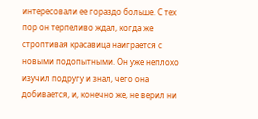интересовали ее гораздо больше. С тех пор он терпеливо ждал, когда же строптивая красавица наиграется с новыми подопытными. Он уже неплохо изучил подругу и знал, чего она добивается, и, конечно же, не верил ни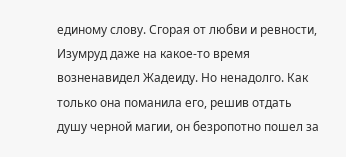единому слову. Сгорая от любви и ревности, Изумруд даже на какое-то время возненавидел Жадеиду. Но ненадолго. Как только она поманила его, решив отдать душу черной магии, он безропотно пошел за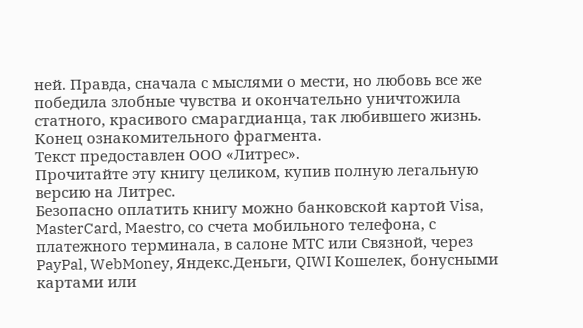ней. Правда, сначала с мыслями о мести, но любовь все же победила злобные чувства и окончательно уничтожила статного, красивого смарагдианца, так любившего жизнь.
Конец ознакомительного фрагмента.
Текст предоставлен ООО «Литрес».
Прочитайте эту книгу целиком, купив полную легальную версию на Литрес.
Безопасно оплатить книгу можно банковской картой Visa, MasterCard, Maestro, со счета мобильного телефона, с платежного терминала, в салоне МТС или Связной, через PayPal, WebMoney, Яндекс.Деньги, QIWI Кошелек, бонусными картами или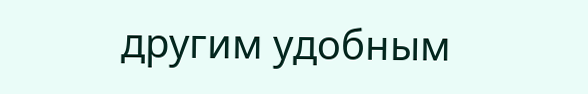другим удобным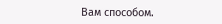Вам способом.